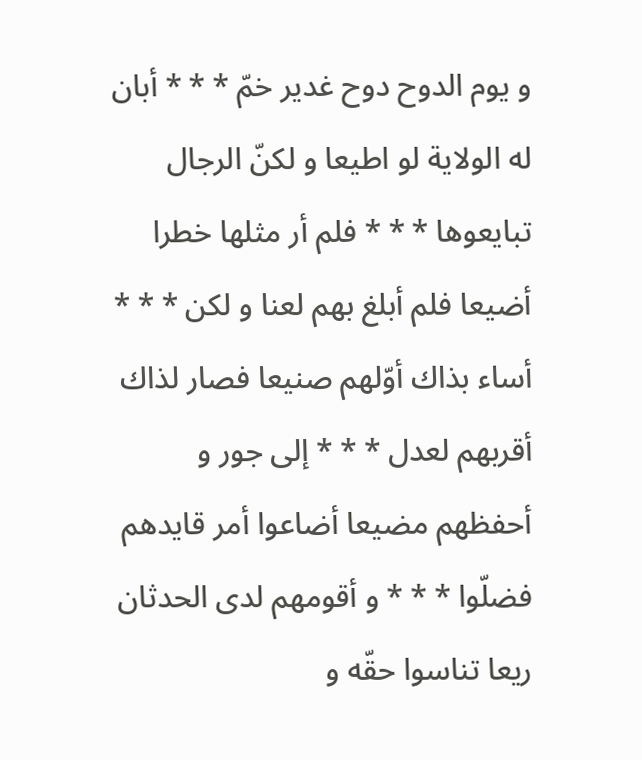و يوم الدوح دوح غدير خمّ * * * أبان له الولاية لو اطيعا و لكنّ الرجال تبايعوها * * * فلم أر مثلها خطرا أضيعا فلم أبلغ بهم لعنا و لكن * * * أساء بذاك أوّلهم صنيعا فصار لذاك أقربهم لعدل * * * إلى جور و أحفظهم مضيعا أضاعوا أمر قايدهم فضلّوا * * * و أقومهم لدى الحدثان ريعا تناسوا حقّه و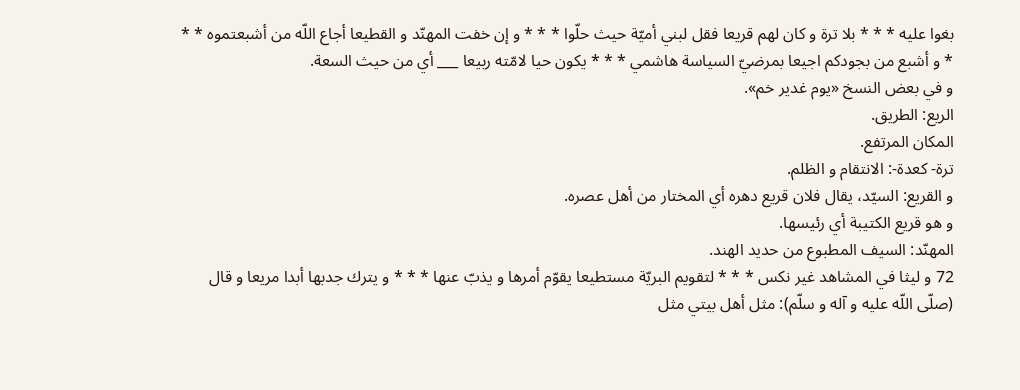بغوا عليه * * * بلا ترة و كان لهم قريعا فقل لبني أميّة حيث حلّوا * * * و إن خفت المهنّد و القطيعا أجاع اللّه من أشبعتموه * * * و أشبع من بجودكم اجيعا بمرضيّ السياسة هاشمي * * * يكون حيا لامّته ربيعا ___ أي من حيث السعة.
و في بعض النسخ «يوم غدير خم».
الريع: الطريق.
المكان المرتفع.
ترة- كعدة-: الانتقام و الظلم.
و القريع: السيّد، يقال فلان قريع دهره أي المختار من أهل عصره.
و هو قريع الكتيبة أي رئيسها.
المهنّد: السيف المطبوع من حديد الهند.
72 و ليثا في المشاهد غير نكس * * * لتقويم البريّة مستطيعا يقوّم أمرها و يذبّ عنها * * * و يترك جدبها أبدا مريعا و قال (صلّى اللّه عليه و آله و سلّم): مثل أهل بيتي مثل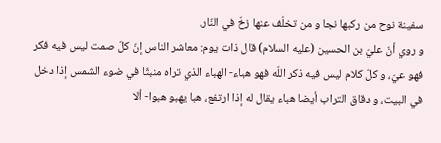سفينة نوح من ركبها نجا و من تخلّف عنها زخّ في النّار.
و روي أنّ عليّ بن الحسين (عليه السلام) قال ذات يوم: معاشر الناس إنّ كلّ صمت ليس فيه فكر فهو عيّ، و كلّ كلام ليس فيه ذكر اللّه فهو هباء- الهباء الذي تراه منبثّا في ضوء الشمس إذا دخل في البيت، و دقاق التراب أيضا هباء يقال له إذا ارتفع، هبا يهبو هبوا- ألا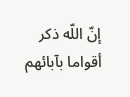إنّ اللّه ذكر أقواما بآبائهم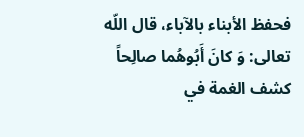فحفظ الأبناء بالآباء، قال اللّه تعالى: وَ كانَ أَبُوهُما صالِحاً
كشف الغمة في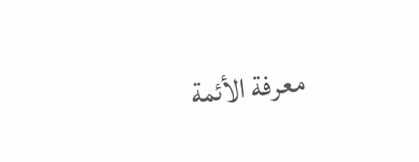معرفة الأئمة